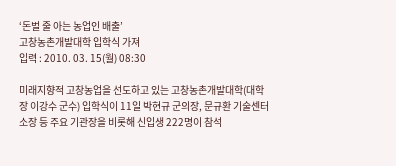‘돈벌 줄 아는 농업인 배출’
고창농촌개발대학 입학식 가져
입력 : 2010. 03. 15(월) 08:30

미래지향적 고창농업을 선도하고 있는 고창농촌개발대학(대학장 이강수 군수) 입학식이 11일 박현규 군의장, 문규환 기술센터소장 등 주요 기관장을 비롯해 신입생 222명이 참석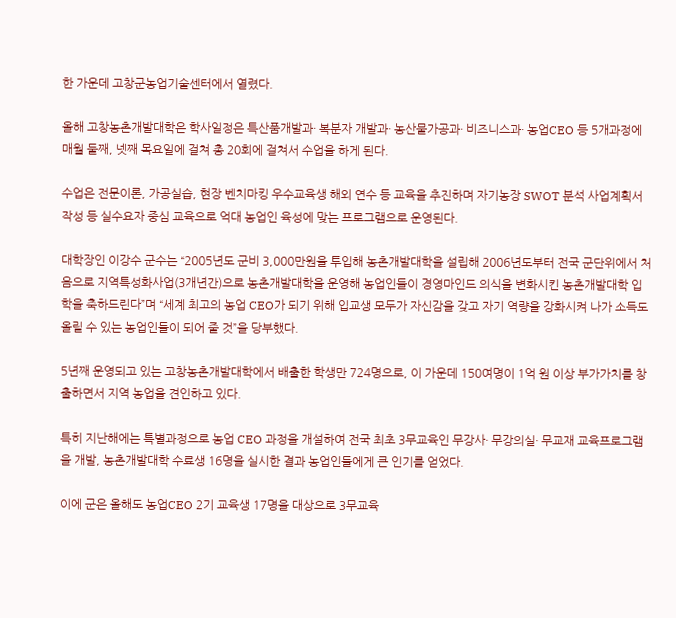한 가운데 고창군농업기술센터에서 열렸다.

올해 고창농촌개발대학은 학사일정은 특산품개발과· 복분자 개발과· 농산물가공과· 비즈니스과· 농업CEO 등 5개과정에 매월 둘째, 넷째 목요일에 걸쳐 총 20회에 걸쳐서 수업을 하게 된다.

수업은 전문이론, 가공실습, 현장 벤치마킹 우수교육생 해외 연수 등 교육을 추진하며 자기농장 SWOT 분석 사업계획서 작성 등 실수요자 중심 교육으로 억대 농업인 육성에 맞는 프로그램으로 운영된다.

대학장인 이강수 군수는 “2005년도 군비 3,000만원을 투입해 농촌개발대학을 설립해 2006년도부터 전국 군단위에서 처음으로 지역특성화사업(3개년간)으로 농촌개발대학을 운영해 농업인들이 경영마인드 의식을 변화시킨 농촌개발대학 입학을 축하드린다”며 “세계 최고의 농업 CEO가 되기 위해 입교생 모두가 자신감을 갖고 자기 역량을 강화시켜 나가 소득도 올릴 수 있는 농업인들이 되어 줄 것”을 당부했다.

5년째 운영되고 있는 고창농촌개발대학에서 배출한 학생만 724명으로, 이 가운데 150여명이 1억 원 이상 부가가치를 창출하면서 지역 농업을 견인하고 있다.

특히 지난해에는 특별과정으로 농업 CEO 과정을 개설하여 전국 최초 3무교육인 무강사· 무강의실· 무교재 교육프로그램을 개발, 농촌개발대학 수료생 16명을 실시한 결과 농업인들에게 큰 인기를 얻었다.

이에 군은 올해도 농업CEO 2기 교육생 17명을 대상으로 3무교육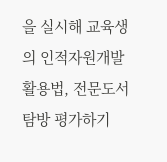을 실시해 교육생의 인적자원개발 활용법, 전문도서 탐방 평가하기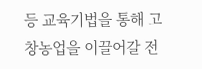등 교육기법을 통해 고창농업을 이끌어갈 전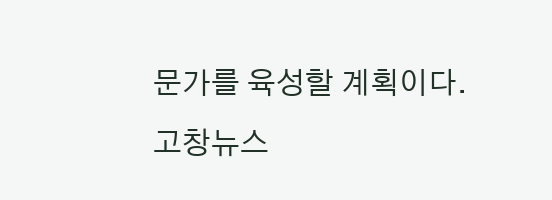문가를 육성할 계획이다.
고창뉴스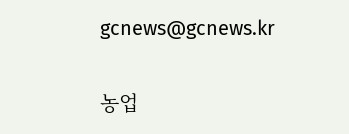gcnews@gcnews.kr

농업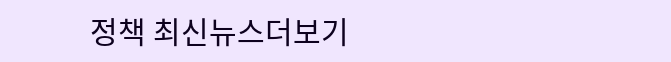정책 최신뉴스더보기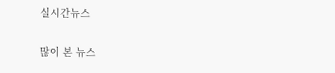실시간뉴스

많이 본 뉴스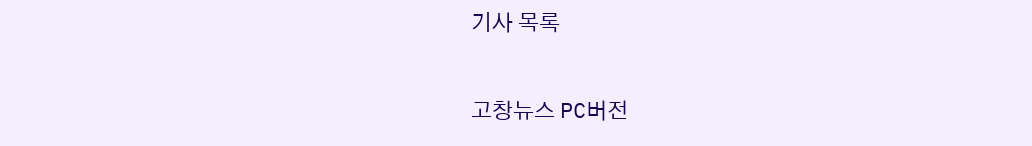기사 목록

고창뉴스 PC버전